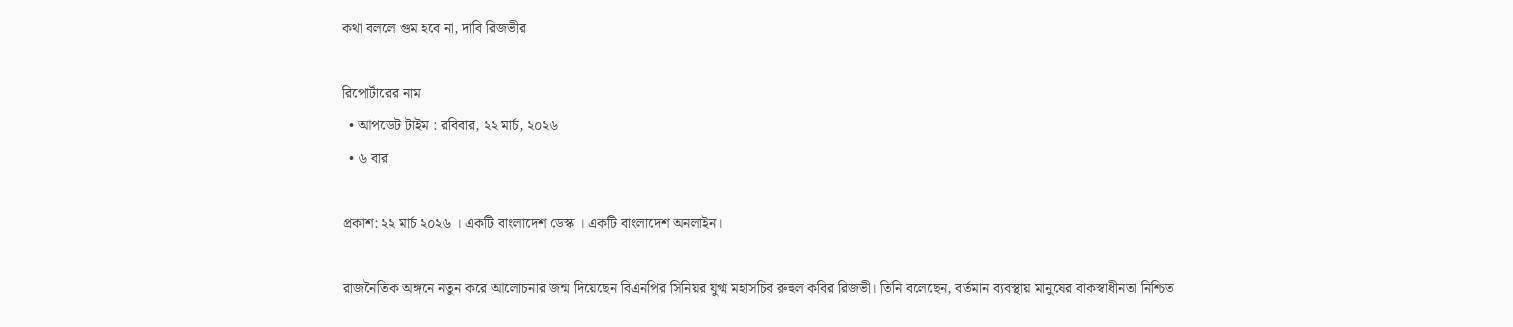কথা বললে গুম হবে না, দাবি রিজভীর

রিপোর্টারের নাম
  • আপডেট টাইম : রবিবার, ২২ মার্চ, ২০২৬
  • ৬ বার

প্রকাশ: ২২ মার্চ ২০২৬ । একটি বাংলাদেশ ডেস্ক । একটি বাংলাদেশ অনলাইন।

রাজনৈতিক অঙ্গনে নতুন করে আলোচনার জন্ম দিয়েছেন বিএনপির সিনিয়র যুগ্ম মহাসচিব রুহুল কবির রিজভী। তিনি বলেছেন, বর্তমান ব্যবস্থায় মানুষের বাকস্বাধীনতা নিশ্চিত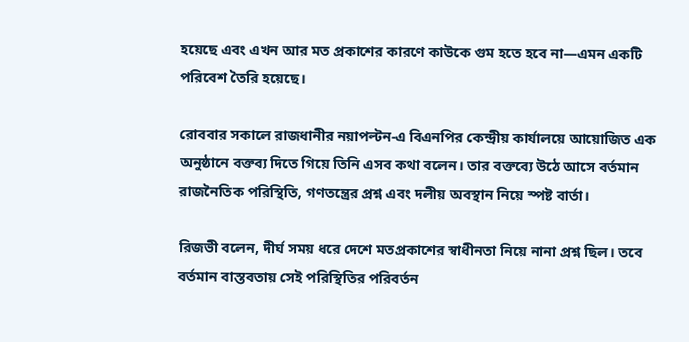হয়েছে এবং এখন আর মত প্রকাশের কারণে কাউকে গুম হতে হবে না—এমন একটি পরিবেশ তৈরি হয়েছে।

রোববার সকালে রাজধানীর নয়াপল্টন-এ বিএনপির কেন্দ্রীয় কার্যালয়ে আয়োজিত এক অনুষ্ঠানে বক্তব্য দিতে গিয়ে তিনি এসব কথা বলেন। তার বক্তব্যে উঠে আসে বর্তমান রাজনৈতিক পরিস্থিতি, গণতন্ত্রের প্রশ্ন এবং দলীয় অবস্থান নিয়ে স্পষ্ট বার্তা।

রিজভী বলেন, দীর্ঘ সময় ধরে দেশে মতপ্রকাশের স্বাধীনতা নিয়ে নানা প্রশ্ন ছিল। তবে বর্তমান বাস্তবতায় সেই পরিস্থিতির পরিবর্তন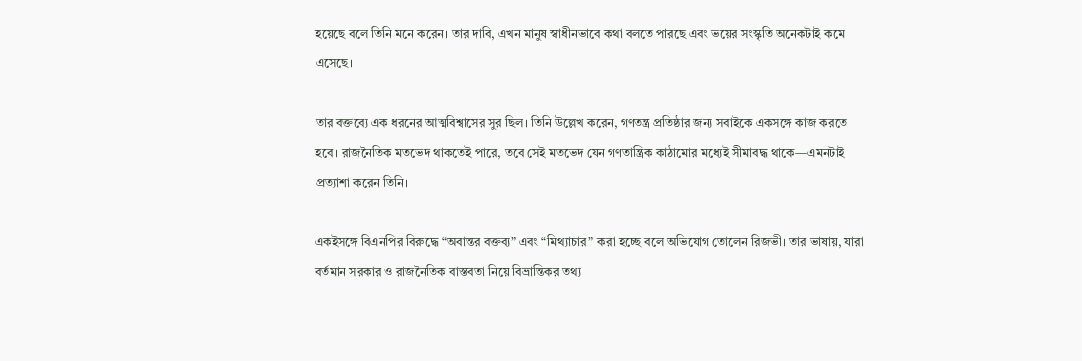হয়েছে বলে তিনি মনে করেন। তার দাবি, এখন মানুষ স্বাধীনভাবে কথা বলতে পারছে এবং ভয়ের সংস্কৃতি অনেকটাই কমে এসেছে।

তার বক্তব্যে এক ধরনের আত্মবিশ্বাসের সুর ছিল। তিনি উল্লেখ করেন, গণতন্ত্র প্রতিষ্ঠার জন্য সবাইকে একসঙ্গে কাজ করতে হবে। রাজনৈতিক মতভেদ থাকতেই পারে, তবে সেই মতভেদ যেন গণতান্ত্রিক কাঠামোর মধ্যেই সীমাবদ্ধ থাকে—এমনটাই প্রত্যাশা করেন তিনি।

একইসঙ্গে বিএনপির বিরুদ্ধে “অবান্তর বক্তব্য” এবং “মিথ্যাচার” করা হচ্ছে বলে অভিযোগ তোলেন রিজভী। তার ভাষায়, যারা বর্তমান সরকার ও রাজনৈতিক বাস্তবতা নিয়ে বিভ্রান্তিকর তথ্য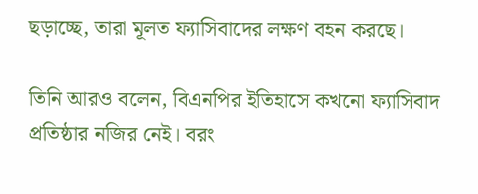ছড়াচ্ছে, তারা মূলত ফ্যাসিবাদের লক্ষণ বহন করছে।

তিনি আরও বলেন, বিএনপির ইতিহাসে কখনো ফ্যাসিবাদ প্রতিষ্ঠার নজির নেই। বরং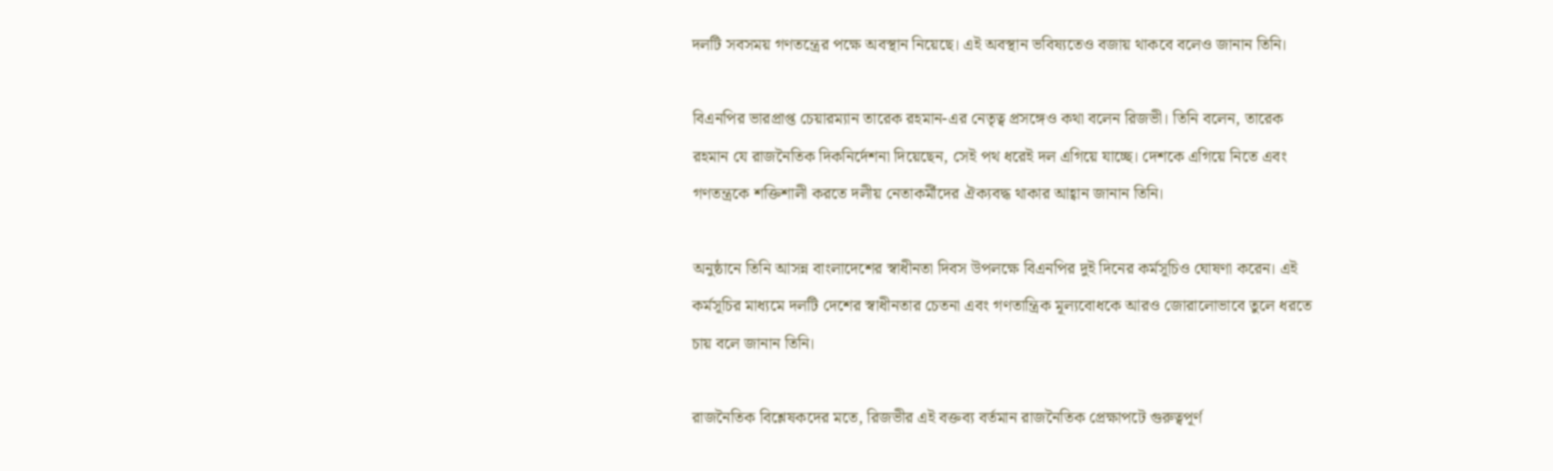দলটি সবসময় গণতন্ত্রের পক্ষে অবস্থান নিয়েছে। এই অবস্থান ভবিষ্যতেও বজায় থাকবে বলেও জানান তিনি।

বিএনপির ভারপ্রাপ্ত চেয়ারম্যান তারেক রহমান-এর নেতৃত্ব প্রসঙ্গেও কথা বলেন রিজভী। তিনি বলেন, তারেক রহমান যে রাজনৈতিক দিকনির্দেশনা দিয়েছেন, সেই পথ ধরেই দল এগিয়ে যাচ্ছে। দেশকে এগিয়ে নিতে এবং গণতন্ত্রকে শক্তিশালী করতে দলীয় নেতাকর্মীদের ঐক্যবদ্ধ থাকার আহ্বান জানান তিনি।

অনুষ্ঠানে তিনি আসন্ন বাংলাদেশের স্বাধীনতা দিবস উপলক্ষে বিএনপির দুই দিনের কর্মসূচিও ঘোষণা করেন। এই কর্মসূচির মাধ্যমে দলটি দেশের স্বাধীনতার চেতনা এবং গণতান্ত্রিক মূল্যবোধকে আরও জোরালোভাবে তুলে ধরতে চায় বলে জানান তিনি।

রাজনৈতিক বিশ্লেষকদের মতে, রিজভীর এই বক্তব্য বর্তমান রাজনৈতিক প্রেক্ষাপটে গুরুত্বপূর্ণ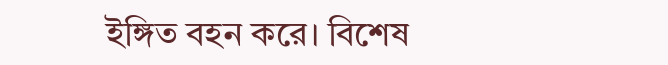ইঙ্গিত বহন করে। বিশেষ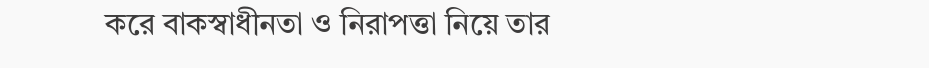করে বাকস্বাধীনতা ও নিরাপত্তা নিয়ে তার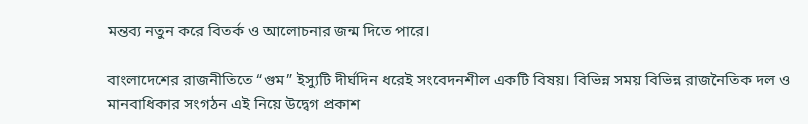মন্তব্য নতুন করে বিতর্ক ও আলোচনার জন্ম দিতে পারে।

বাংলাদেশের রাজনীতিতে “গুম” ইস্যুটি দীর্ঘদিন ধরেই সংবেদনশীল একটি বিষয়। বিভিন্ন সময় বিভিন্ন রাজনৈতিক দল ও মানবাধিকার সংগঠন এই নিয়ে উদ্বেগ প্রকাশ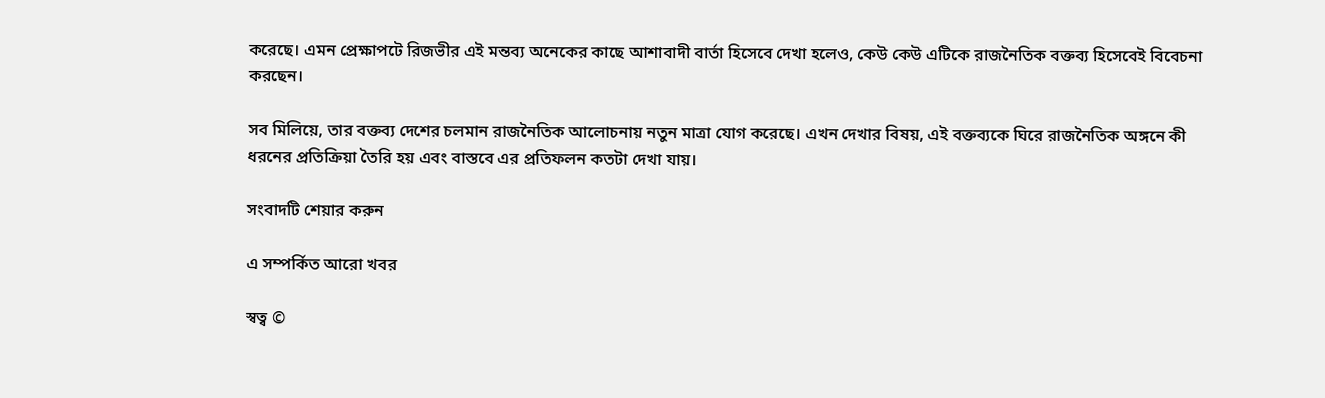করেছে। এমন প্রেক্ষাপটে রিজভীর এই মন্তব্য অনেকের কাছে আশাবাদী বার্তা হিসেবে দেখা হলেও, কেউ কেউ এটিকে রাজনৈতিক বক্তব্য হিসেবেই বিবেচনা করছেন।

সব মিলিয়ে, তার বক্তব্য দেশের চলমান রাজনৈতিক আলোচনায় নতুন মাত্রা যোগ করেছে। এখন দেখার বিষয়, এই বক্তব্যকে ঘিরে রাজনৈতিক অঙ্গনে কী ধরনের প্রতিক্রিয়া তৈরি হয় এবং বাস্তবে এর প্রতিফলন কতটা দেখা যায়।

সংবাদটি শেয়ার করুন

এ সম্পর্কিত আরো খবর

স্বত্ব ©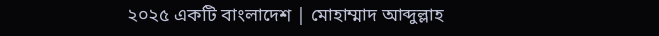২০২৫ একটি বাংলাদেশ | মোহাম্মাদ আব্দুল্লাহ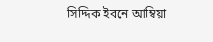সিদ্দিক ইবনে আম্বিয়া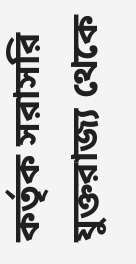কর্তৃক সরাসরি যুক্তরাজ্য থেকে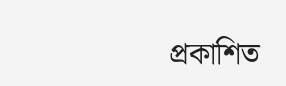প্রকাশিত